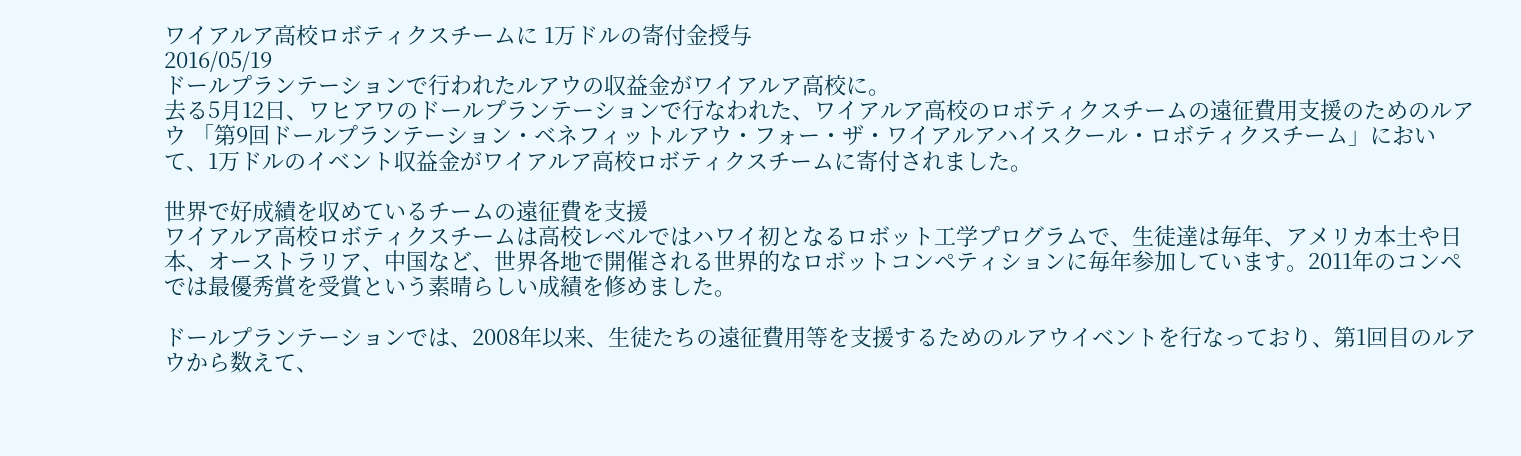ワイアルア高校ロボティクスチームに 1万ドルの寄付金授与
2016/05/19
ドールプランテーションで行われたルアウの収益金がワイアルア高校に。
去る5月12日、ワヒアワのドールプランテーションで行なわれた、ワイアルア高校のロボティクスチームの遠征費用支援のためのルアウ 「第9回ドールプランテーション・ベネフィットルアウ・フォー・ザ・ワイアルアハイスクール・ロボティクスチーム」において、1万ドルのイベント収益金がワイアルア高校ロボティクスチームに寄付されました。

世界で好成績を収めているチームの遠征費を支援
ワイアルア高校ロボティクスチームは高校レベルではハワイ初となるロボット工学プログラムで、生徒達は毎年、アメリカ本土や日本、オーストラリア、中国など、世界各地で開催される世界的なロボットコンペティションに毎年参加しています。2011年のコンペでは最優秀賞を受賞という素晴らしい成績を修めました。

ドールプランテーションでは、2008年以来、生徒たちの遠征費用等を支援するためのルアウイベントを行なっており、第1回目のルアウから数えて、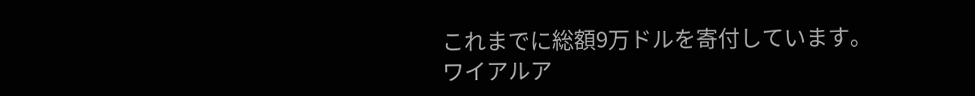これまでに総額9万ドルを寄付しています。
ワイアルア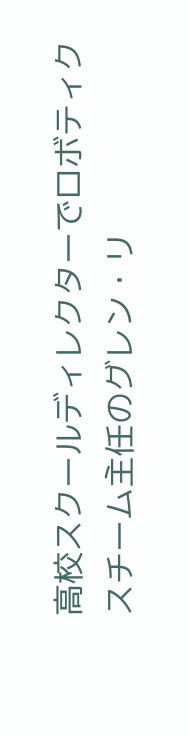高校スクールディレクターでロボティクスチーム主任のグレン・リ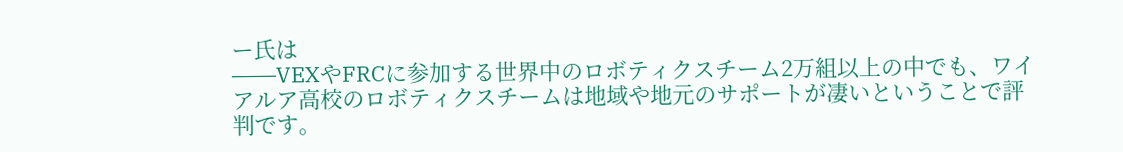ー氏は
――VEXやFRCに参加する世界中のロボティクスチーム2万組以上の中でも、ワイアルア高校のロボティクスチームは地域や地元のサポートが凄いということで評判です。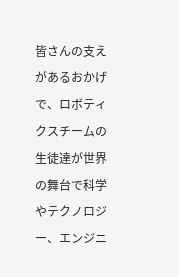皆さんの支えがあるおかげで、ロボティクスチームの生徒達が世界の舞台で科学やテクノロジー、エンジニ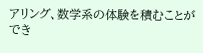アリング、数学系の体験を積むことができ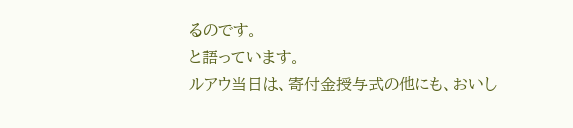るのです。
と語っています。
ルアウ当日は、寄付金授与式の他にも、おいし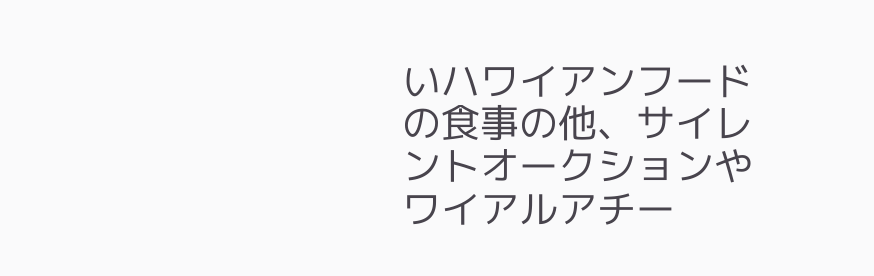いハワイアンフードの食事の他、サイレントオークションやワイアルアチー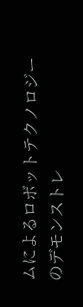ムによるロボットテクノロジーのデモンストレ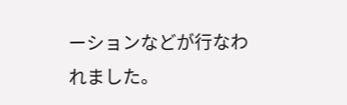ーションなどが行なわれました。